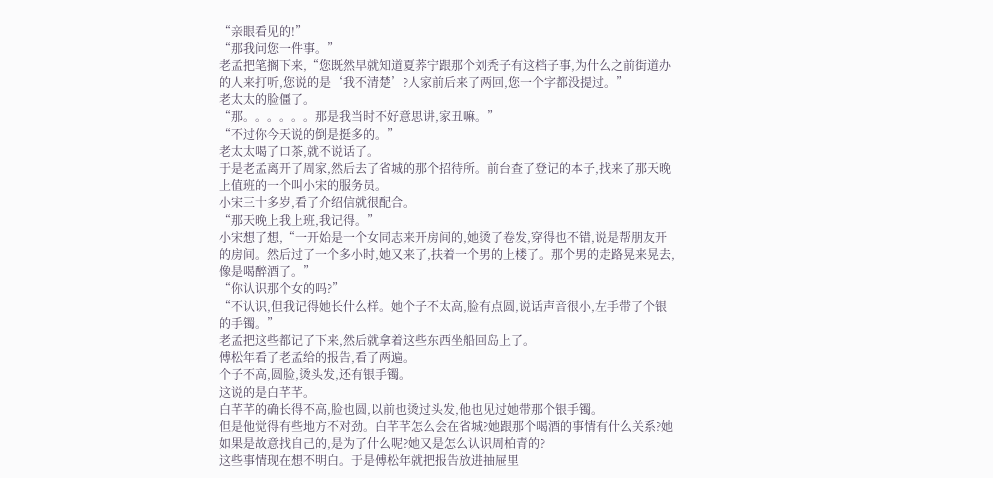“亲眼看见的!”
“那我问您一件事。”
老孟把笔搁下来,“您既然早就知道夏荞宁跟那个刘秃子有这档子事,为什么之前街道办的人来打听,您说的是‘我不清楚’?人家前后来了两回,您一个字都没提过。”
老太太的脸僵了。
“那。。。。。。那是我当时不好意思讲,家丑嘛。”
“不过你今天说的倒是挺多的。”
老太太喝了口茶,就不说话了。
于是老孟离开了周家,然后去了省城的那个招待所。前台查了登记的本子,找来了那天晚上值班的一个叫小宋的服务员。
小宋三十多岁,看了介绍信就很配合。
“那天晚上我上班,我记得。”
小宋想了想,“一开始是一个女同志来开房间的,她烫了卷发,穿得也不错,说是帮朋友开的房间。然后过了一个多小时,她又来了,扶着一个男的上楼了。那个男的走路晃来晃去,像是喝醉酒了。”
“你认识那个女的吗?”
“不认识,但我记得她长什么样。她个子不太高,脸有点圆,说话声音很小,左手带了个银的手镯。”
老孟把这些都记了下来,然后就拿着这些东西坐船回岛上了。
傅松年看了老孟给的报告,看了两遍。
个子不高,圆脸,烫头发,还有银手镯。
这说的是白芊芊。
白芊芊的确长得不高,脸也圆,以前也烫过头发,他也见过她带那个银手镯。
但是他觉得有些地方不对劲。白芊芊怎么会在省城?她跟那个喝酒的事情有什么关系?她如果是故意找自己的,是为了什么呢?她又是怎么认识周柏青的?
这些事情现在想不明白。于是傅松年就把报告放进抽屉里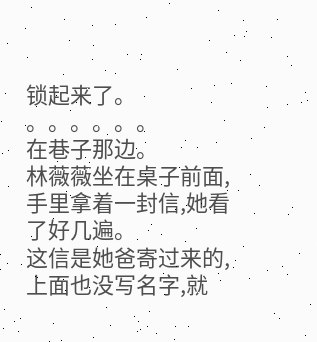锁起来了。
。。。。。。
在巷子那边。
林薇薇坐在桌子前面,手里拿着一封信,她看了好几遍。
这信是她爸寄过来的,上面也没写名字,就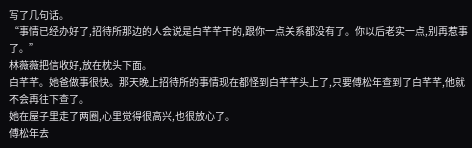写了几句话。
“事情已经办好了,招待所那边的人会说是白芊芊干的,跟你一点关系都没有了。你以后老实一点,别再惹事了。”
林薇薇把信收好,放在枕头下面。
白芊芊。她爸做事很快。那天晚上招待所的事情现在都怪到白芊芊头上了,只要傅松年查到了白芊芊,他就不会再往下查了。
她在屋子里走了两圈,心里觉得很高兴,也很放心了。
傅松年去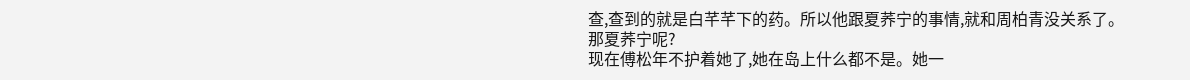查,查到的就是白芊芊下的药。所以他跟夏荞宁的事情,就和周柏青没关系了。
那夏荞宁呢?
现在傅松年不护着她了,她在岛上什么都不是。她一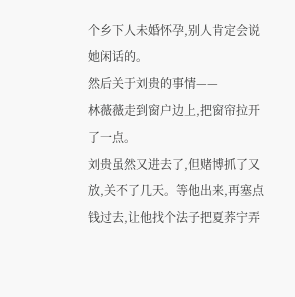个乡下人未婚怀孕,别人肯定会说她闲话的。
然后关于刘贵的事情——
林薇薇走到窗户边上,把窗帘拉开了一点。
刘贵虽然又进去了,但赌博抓了又放,关不了几天。等他出来,再塞点钱过去,让他找个法子把夏荞宁弄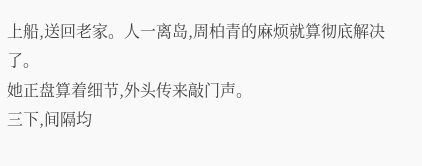上船,送回老家。人一离岛,周柏青的麻烦就算彻底解决了。
她正盘算着细节,外头传来敲门声。
三下,间隔均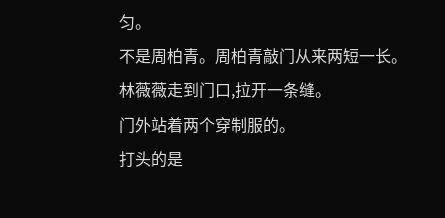匀。
不是周柏青。周柏青敲门从来两短一长。
林薇薇走到门口,拉开一条缝。
门外站着两个穿制服的。
打头的是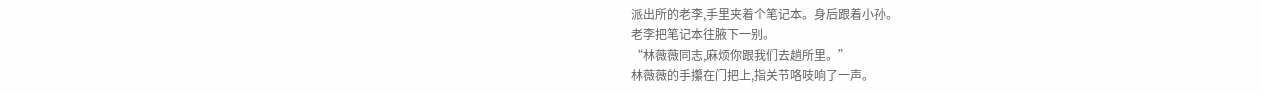派出所的老李,手里夹着个笔记本。身后跟着小孙。
老李把笔记本往腋下一别。
“林薇薇同志,麻烦你跟我们去趟所里。”
林薇薇的手攥在门把上,指关节咯吱响了一声。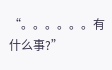“。。。。。。有什么事?”